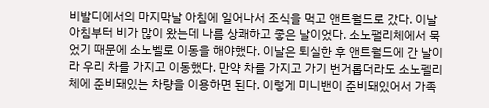비발디에서의 마지막날 아침에 일어나서 조식을 먹고 앤트월드로 갔다. 이날 아침부터 비가 많이 왔는데 나름 상쾌하고 좋은 날이었다. 소노팰리체에서 묵었기 때문에 소노벨로 이동을 해야했다. 이날은 퇴실한 후 앤트월드에 간 날이라 우리 차를 가지고 이동했다. 만약 차를 가지고 가기 번거롭더라도 소노펠리체에 준비돼있는 차량을 이용하면 된다. 이렇게 미니밴이 준비돼있어서 가족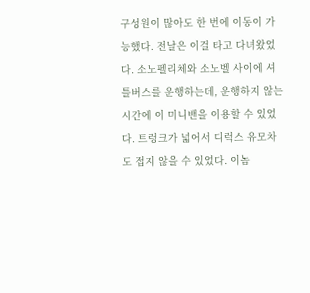구성원이 많아도 한 번에 이동이 가능했다. 전날은 이걸 타고 다녀왔었다. 소노펠리체와 소노벨 사이에 셔틀버스를 운행하는데, 운행하지 않는 시간에 이 미니밴을 이용할 수 있었다. 트렁크가 넓어서 디럭스 유모차도 접지 않을 수 있었다. 이놈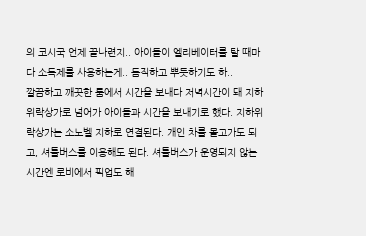의 코시국 언제 끝나련지.. 아이들이 엘리베이터를 탈 때마다 소독제를 사용하는게.. 듬직하고 뿌듯하기도 하..
깔끔하고 깨끗한 룸에서 시간을 보내다 저녁시간이 돼 지하위락상가로 넘어가 아이들과 시간을 보내기로 했다. 지하위락상가는 소노벨 지하로 연결된다. 개인 차를 몰고가도 되고, 셔틀버스를 이용해도 된다. 셔틀버스가 운영되지 않는 시간엔 로비에서 픽업도 해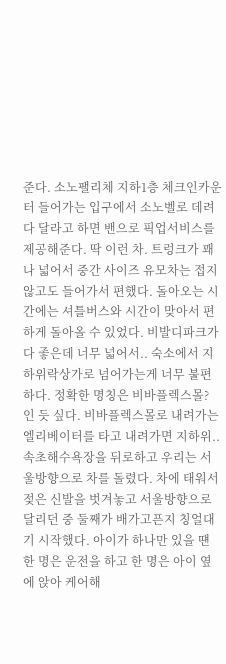준다. 소노팰리체 지하1층 체크인카운터 들어가는 입구에서 소노벨로 데려다 달라고 하면 밴으로 픽업서비스를 제공해준다. 딱 이런 차. 트렁크가 꽤나 넓어서 중간 사이즈 유모차는 접지 않고도 들어가서 편했다. 돌아오는 시간에는 셔틀버스와 시간이 맞아서 편하게 돌아올 수 있었다. 비발디파크가 다 좋은데 너무 넓어서.. 숙소에서 지하위락상가로 넘어가는게 너무 불편하다. 정확한 명칭은 비바플렉스몰? 인 듯 싶다. 비바플렉스몰로 내려가는 엘리베이터를 타고 내려가면 지하위..
속초해수욕장을 뒤로하고 우리는 서울방향으로 차를 돌렸다. 차에 태워서 젖은 신발을 벗겨놓고 서울방향으로 달리던 중 둘째가 배가고픈지 칭얼대기 시작했다. 아이가 하나만 있을 떈 한 명은 운전을 하고 한 명은 아이 옆에 앉아 케어해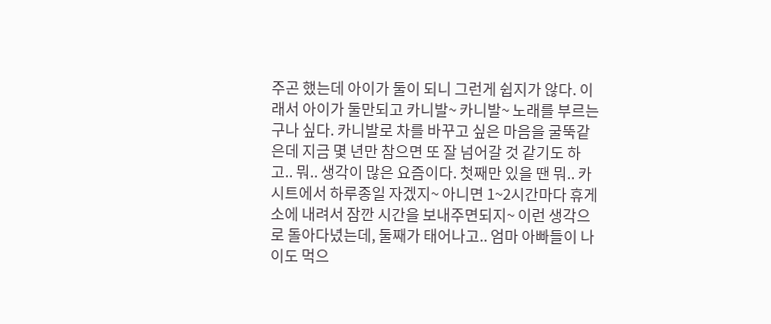주곤 했는데 아이가 둘이 되니 그런게 쉽지가 않다. 이래서 아이가 둘만되고 카니발~ 카니발~ 노래를 부르는구나 싶다. 카니발로 차를 바꾸고 싶은 마음을 굴뚝같은데 지금 몇 년만 참으면 또 잘 넘어갈 것 같기도 하고.. 뭐.. 생각이 많은 요즘이다. 첫째만 있을 땐 뭐.. 카시트에서 하루종일 자겠지~ 아니면 1~2시간마다 휴게소에 내려서 잠깐 시간을 보내주면되지~ 이런 생각으로 돌아다녔는데, 둘째가 태어나고.. 엄마 아빠들이 나이도 먹으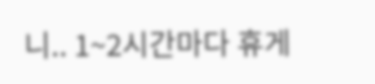니.. 1~2시간마다 휴게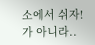소에서 쉬자!가 아니라..